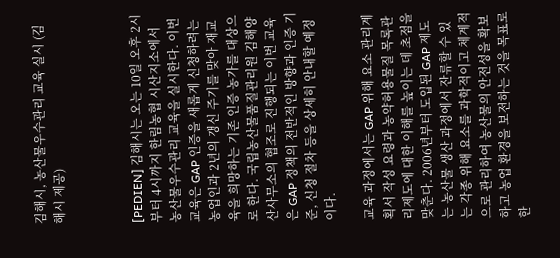김해시, 농산물우수관리 교육 실시 (김해시 제공)



[PEDIEN] 김해시는 오는 10일 오후 2시부터 4시까지 한림농협 시산지소에서 농산물우수관리 교육을 실시한다. 이번 교육은 GAP 인증을 새롭게 신청하려는 농업인과 2년의 갱신 주기를 맞아 재교육을 희망하는 기존 인증 농가를 대상으로 한다. 국립농산물품질관리원 김해양산사무소의 협조로 진행되는 이번 교육은 GAP 정책의 전반적인 방향과 인증 기준, 신청 절차 등을 상세히 안내할 예정이다.

교육 과정에서는 GAP 위해 요소 관리계획서 작성 요령과 농약허용물질 목록관리제도에 대한 이해를 높이는 데 초점을 맞춘다. 2006년부터 도입된 GAP 제도는 농산물 생산 과정에서 잔류할 수 있는 각종 위해 요소를 과학적이고 체계적으로 관리하여 농산물의 안전성을 확보하고 농업 환경을 보전하는 것을 목표로 한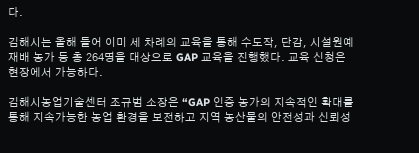다.

김해시는 올해 들어 이미 세 차례의 교육을 통해 수도작, 단감, 시설원예 재배 농가 등 총 264명을 대상으로 GAP 교육을 진행했다. 교육 신청은 현장에서 가능하다.

김해시농업기술센터 조규범 소장은 “GAP 인증 농가의 지속적인 확대를 통해 지속가능한 농업 환경을 보전하고 지역 농산물의 안전성과 신뢰성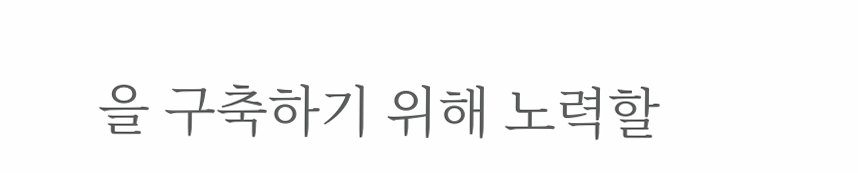을 구축하기 위해 노력할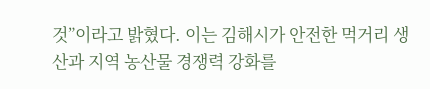것”이라고 밝혔다. 이는 김해시가 안전한 먹거리 생산과 지역 농산물 경쟁력 강화를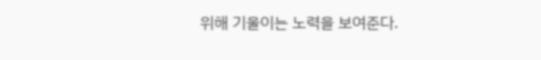위해 기울이는 노력을 보여준다.